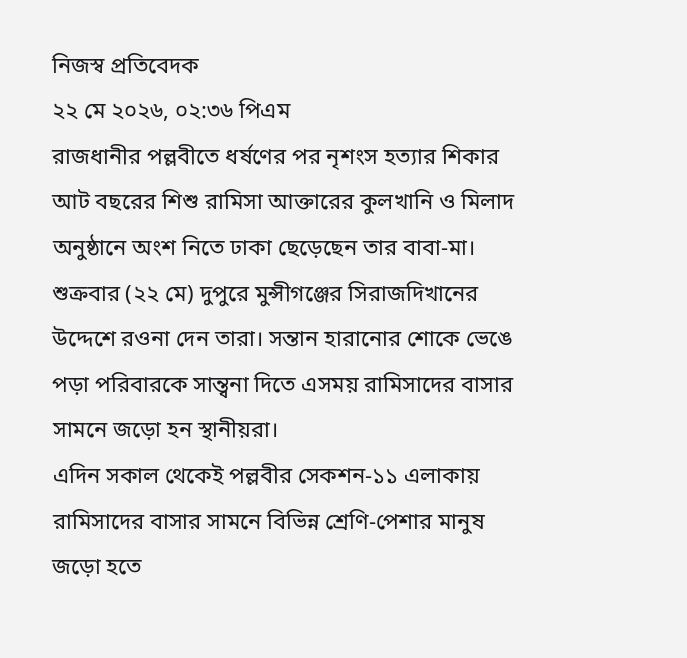নিজস্ব প্রতিবেদক
২২ মে ২০২৬, ০২:৩৬ পিএম
রাজধানীর পল্লবীতে ধর্ষণের পর নৃশংস হত্যার শিকার আট বছরের শিশু রামিসা আক্তারের কুলখানি ও মিলাদ অনুষ্ঠানে অংশ নিতে ঢাকা ছেড়েছেন তার বাবা-মা। শুক্রবার (২২ মে) দুপুরে মুন্সীগঞ্জের সিরাজদিখানের উদ্দেশে রওনা দেন তারা। সন্তান হারানোর শোকে ভেঙে পড়া পরিবারকে সান্ত্বনা দিতে এসময় রামিসাদের বাসার সামনে জড়ো হন স্থানীয়রা।
এদিন সকাল থেকেই পল্লবীর সেকশন-১১ এলাকায় রামিসাদের বাসার সামনে বিভিন্ন শ্রেণি-পেশার মানুষ জড়ো হতে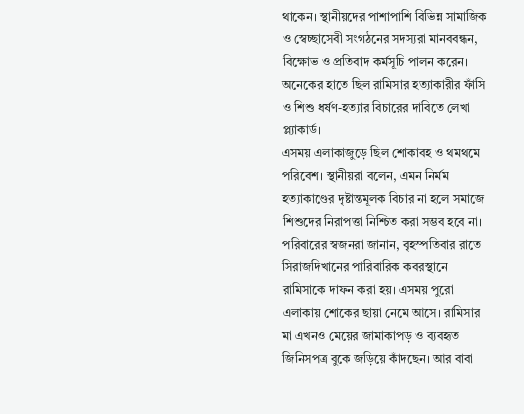থাকেন। স্থানীয়দের পাশাপাশি বিভিন্ন সামাজিক ও স্বেচ্ছাসেবী সংগঠনের সদস্যরা মানববন্ধন, বিক্ষোভ ও প্রতিবাদ কর্মসূচি পালন করেন। অনেকের হাতে ছিল রামিসার হত্যাকারীর ফাঁসি ও শিশু ধর্ষণ-হত্যার বিচারের দাবিতে লেখা প্ল্যাকার্ড।
এসময় এলাকাজুড়ে ছিল শোকাবহ ও থমথমে পরিবেশ। স্থানীয়রা বলেন, এমন নির্মম হত্যাকাণ্ডের দৃষ্টান্তমূলক বিচার না হলে সমাজে শিশুদের নিরাপত্তা নিশ্চিত করা সম্ভব হবে না।
পরিবারের স্বজনরা জানান, বৃহস্পতিবার রাতে সিরাজদিখানের পারিবারিক কবরস্থানে রামিসাকে দাফন করা হয়। এসময় পুরো এলাকায় শোকের ছায়া নেমে আসে। রামিসার মা এখনও মেয়ের জামাকাপড় ও ব্যবহৃত জিনিসপত্র বুকে জড়িয়ে কাঁদছেন। আর বাবা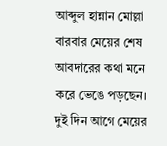আব্দুল হান্নান মোল্লা বারবার মেয়ের শেষ আবদারের কথা মনে করে ভেঙে পড়ছেন। দুই দিন আগে মেয়ের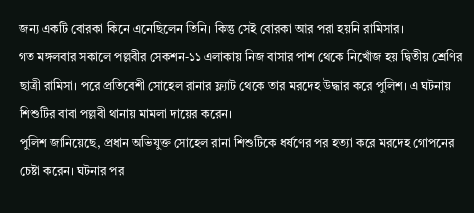জন্য একটি বোরকা কিনে এনেছিলেন তিনি। কিন্তু সেই বোরকা আর পরা হয়নি রামিসার।
গত মঙ্গলবার সকালে পল্লবীর সেকশন-১১ এলাকায় নিজ বাসার পাশ থেকে নিখোঁজ হয় দ্বিতীয় শ্রেণির ছাত্রী রামিসা। পরে প্রতিবেশী সোহেল রানার ফ্ল্যাট থেকে তার মরদেহ উদ্ধার করে পুলিশ। এ ঘটনায় শিশুটির বাবা পল্লবী থানায় মামলা দায়ের করেন।
পুলিশ জানিয়েছে, প্রধান অভিযুক্ত সোহেল রানা শিশুটিকে ধর্ষণের পর হত্যা করে মরদেহ গোপনের চেষ্টা করেন। ঘটনার পর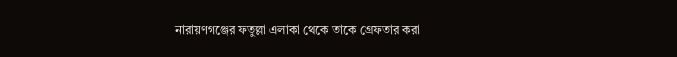নারায়ণগঞ্জের ফতুল্লা এলাকা থেকে তাকে গ্রেফতার করা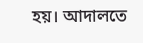হয়। আদালতে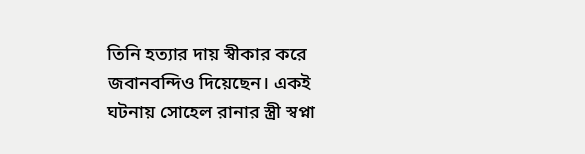তিনি হত্যার দায় স্বীকার করে জবানবন্দিও দিয়েছেন। একই ঘটনায় সোহেল রানার স্ত্রী স্বপ্না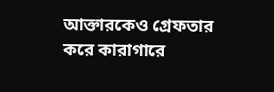আক্তারকেও গ্রেফতার করে কারাগারে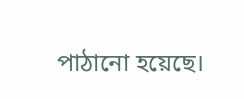পাঠানো হয়েছে।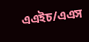এএইচ/এএস